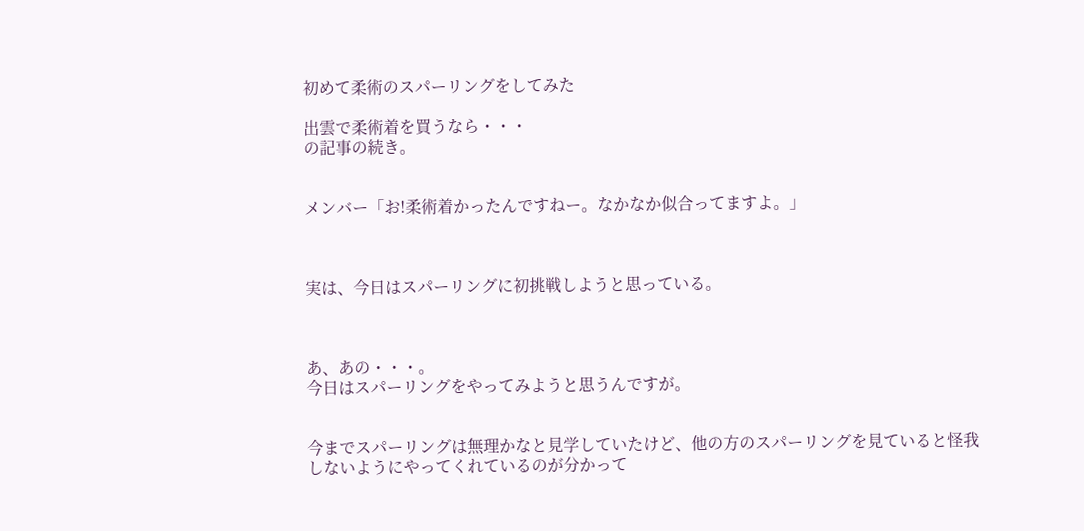初めて柔術のスパーリングをしてみた

出雲で柔術着を買うなら・・・
の記事の続き。


メンバー「お!柔術着かったんですねー。なかなか似合ってますよ。」



実は、今日はスパーリングに初挑戦しようと思っている。



あ、あの・・・。
今日はスパーリングをやってみようと思うんですが。


今までスパーリングは無理かなと見学していたけど、他の方のスパーリングを見ていると怪我しないようにやってくれているのが分かって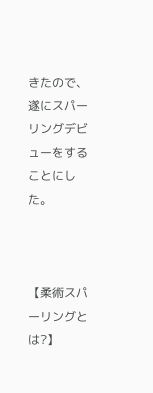きたので、遂にスパーリングデビューをすることにした。



【柔術スパーリングとは?】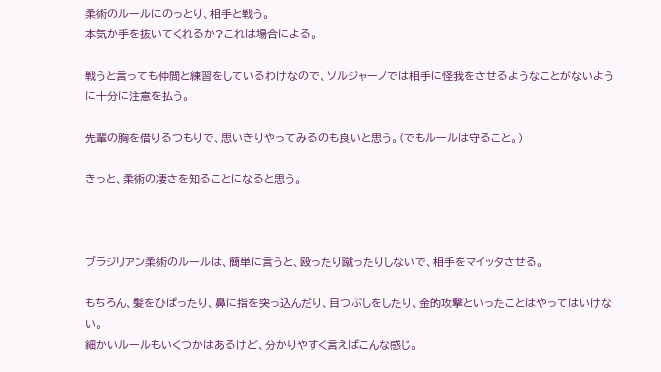柔術のルールにのっとり、相手と戦う。
本気か手を抜いてくれるか?これは場合による。

戦うと言っても仲間と練習をしているわけなので、ソルジャーノでは相手に怪我をさせるようなことがないように十分に注意を払う。

先輩の胸を借りるつもりで、思いきりやってみるのも良いと思う。(でもルールは守ること。)

きっと、柔術の凄さを知ることになると思う。



ブラジリアン柔術のルールは、簡単に言うと、殴ったり蹴ったりしないで、相手をマイッタさせる。

もちろん、髪をひぱったり、鼻に指を突っ込んだり、目つぶしをしたり、金的攻撃といったことはやってはいけない。
細かいルールもいくつかはあるけど、分かりやすく言えばこんな感じ。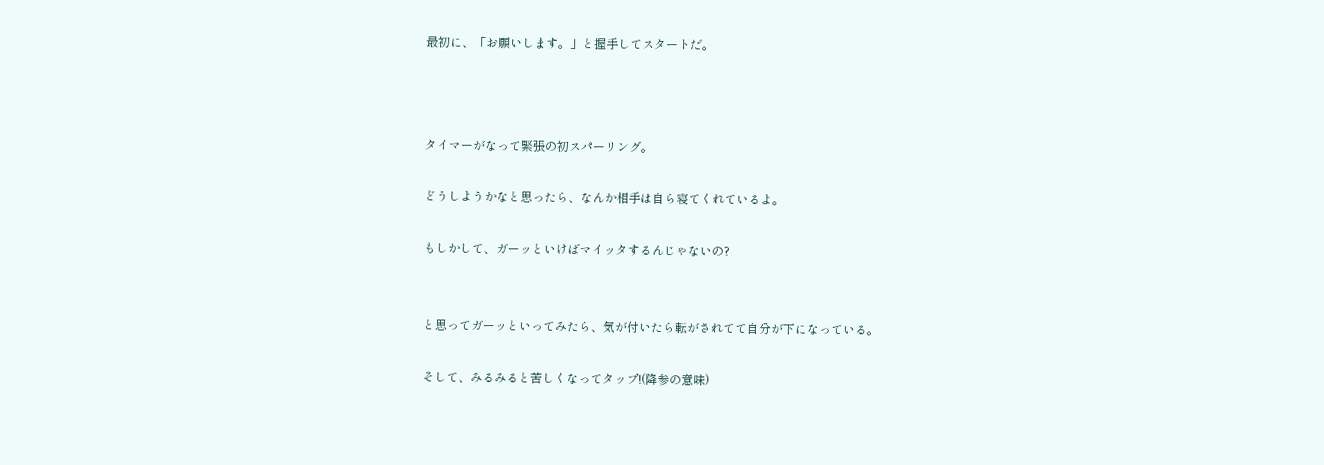最初に、「お願いします。」と握手してスタートだ。



タイマーがなって緊張の初スパーリング。

どうしようかなと思ったら、なんか相手は自ら寝てくれているよ。

もしかして、ガーッといけばマイッタするんじゃないの?


と思ってガーッといってみたら、気が付いたら転がされてて自分が下になっている。

そして、みるみると苦しくなってタップ!(降参の意味)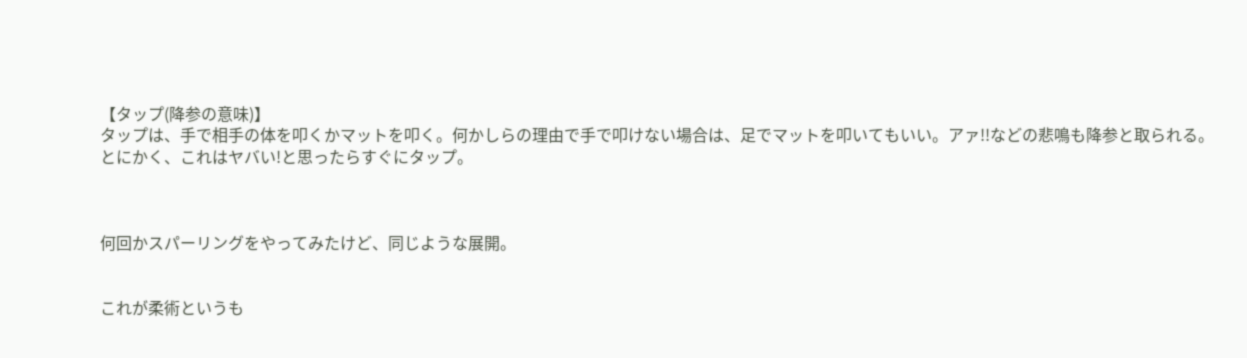【タップ(降参の意味)】
タップは、手で相手の体を叩くかマットを叩く。何かしらの理由で手で叩けない場合は、足でマットを叩いてもいい。アァ!!などの悲鳴も降参と取られる。
とにかく、これはヤバい!と思ったらすぐにタップ。



何回かスパーリングをやってみたけど、同じような展開。


これが柔術というも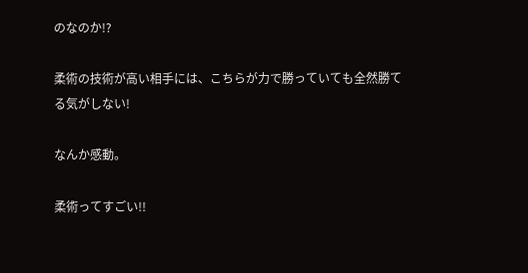のなのか!?

柔術の技術が高い相手には、こちらが力で勝っていても全然勝てる気がしない!

なんか感動。

柔術ってすごい!!